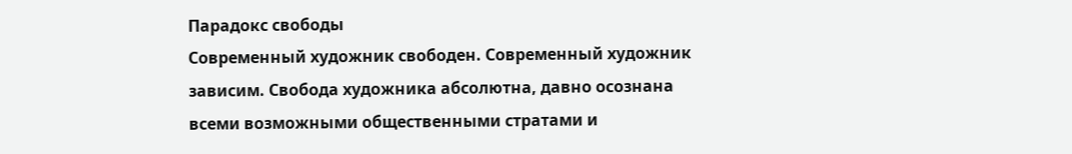Парадокс свободы
Современный художник свободен. Современный художник зависим. Свобода художника абсолютна, давно осознана всеми возможными общественными стратами и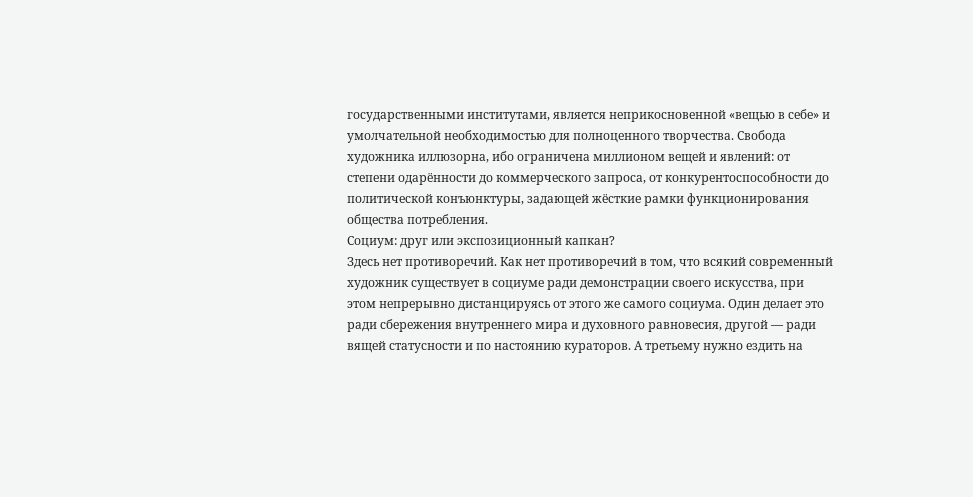государственными институтами, является неприкосновенной «вещью в себе» и умолчательной необходимостью для полноценного творчества. Свобода художника иллюзорна, ибо ограничена миллионом вещей и явлений: от степени одарённости до коммерческого запроса, от конкурентоспособности до политической конъюнктуры, задающей жёсткие рамки функционирования общества потребления.
Социум: друг или экспозиционный капкан?
Здесь нет противоречий. Как нет противоречий в том, что всякий современный художник существует в социуме ради демонстрации своего искусства, при этом непрерывно дистанцируясь от этого же самого социума. Один делает это ради сбережения внутреннего мира и духовного равновесия, другой — ради вящей статусности и по настоянию кураторов. А третьему нужно ездить на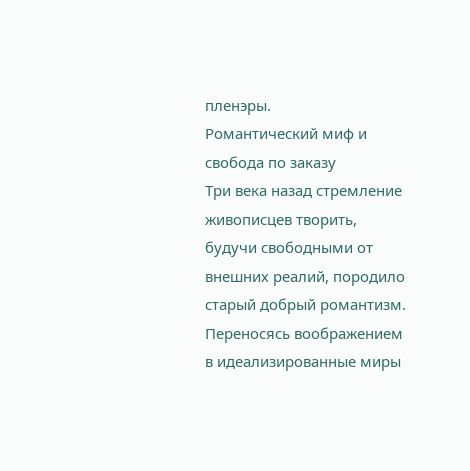пленэры.
Романтический миф и свобода по заказу
Три века назад стремление живописцев творить, будучи свободными от внешних реалий, породило старый добрый романтизм. Переносясь воображением в идеализированные миры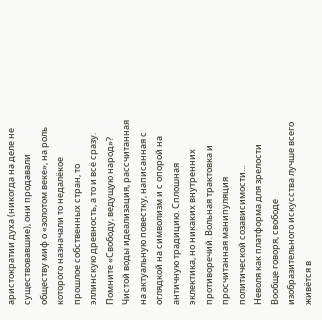аристократии духа (никогда на деле не существовавшие), они продавали обществу миф о «золотом веке», на роль которого назначали то недалёкое прошлое собственных стран, то эллинскую древность, а то и всё сразу. Помните «Свободу, ведущую народ»? Чистой воды идеализация, рассчитанная на актуальную повестку, написанная с оглядкой на символизм и с опорой на античную традицию. Сплошная эклектика, но никаких внутренних противоречий. Вольная трактовка и просчитанная манипуляция политической созависимости...
Неволя как платформа для зрелости
Вообще говоря, свободе изобразительного искусства лучше всего живётся в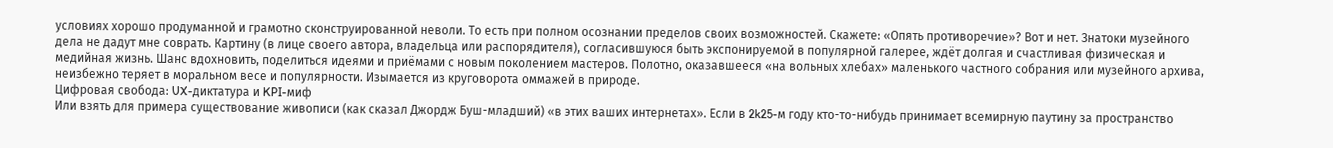условиях хорошо продуманной и грамотно сконструированной неволи. То есть при полном осознании пределов своих возможностей. Скажете: «Опять противоречие»? Вот и нет. Знатоки музейного дела не дадут мне соврать. Картину (в лице своего автора, владельца или распорядителя), согласившуюся быть экспонируемой в популярной галерее, ждёт долгая и счастливая физическая и медийная жизнь. Шанс вдохновить, поделиться идеями и приёмами с новым поколением мастеров. Полотно, оказавшееся «на вольных хлебах» маленького частного собрания или музейного архива, неизбежно теряет в моральном весе и популярности. Изымается из круговорота оммажей в природе.
Цифровая свобода: UX-диктатура и KPI-миф
Или взять для примера существование живописи (как сказал Джордж Буш-младший) «в этих ваших интернетах». Если в 2k25-м году кто-то-нибудь принимает всемирную паутину за пространство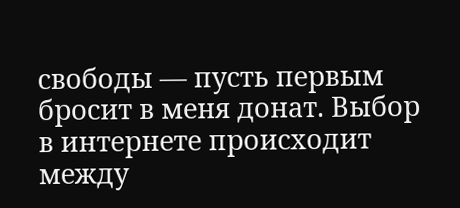свободы — пусть первым бросит в меня донат. Выбор в интернете происходит между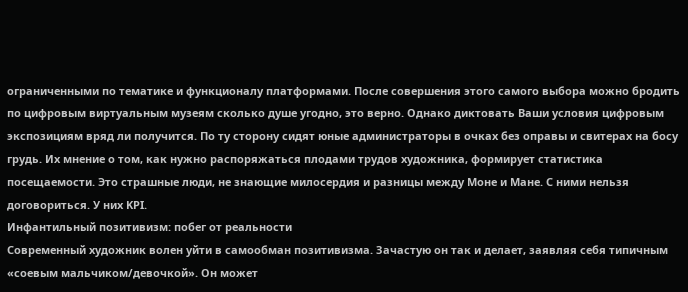ограниченными по тематике и функционалу платформами. После совершения этого самого выбора можно бродить по цифровым виртуальным музеям сколько душе угодно, это верно. Однако диктовать Ваши условия цифровым экспозициям вряд ли получится. По ту сторону сидят юные администраторы в очках без оправы и свитерах на босу грудь. Их мнение о том, как нужно распоряжаться плодами трудов художника, формирует статистика посещаемости. Это страшные люди, не знающие милосердия и разницы между Моне и Мане. С ними нельзя договориться. У них KPI.
Инфантильный позитивизм: побег от реальности
Современный художник волен уйти в самообман позитивизма. Зачастую он так и делает, заявляя себя типичным «соевым мальчиком/девочкой». Он может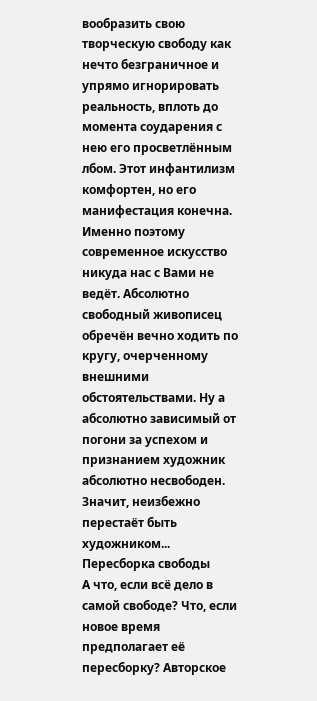вообразить свою творческую свободу как нечто безграничное и упрямо игнорировать реальность, вплоть до момента соударения с нею его просветлённым лбом. Этот инфантилизм комфортен, но его манифестация конечна. Именно поэтому современное искусство никуда нас с Вами не ведёт. Абсолютно свободный живописец обречён вечно ходить по кругу, очерченному внешними обстоятельствами. Ну а абсолютно зависимый от погони за успехом и признанием художник абсолютно несвободен. Значит, неизбежно перестаёт быть художником...
Пересборка свободы
А что, если всё дело в самой свободе? Что, если новое время предполагает её пересборку? Авторское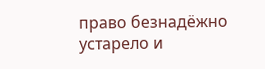право безнадёжно устарело и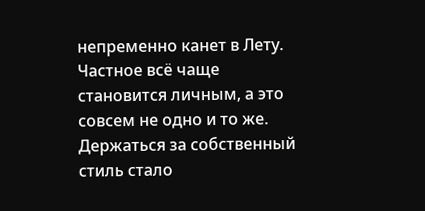непременно канет в Лету. Частное всё чаще становится личным, а это совсем не одно и то же. Держаться за собственный стиль стало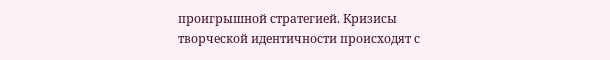проигрышной стратегией. Кризисы творческой идентичности происходят с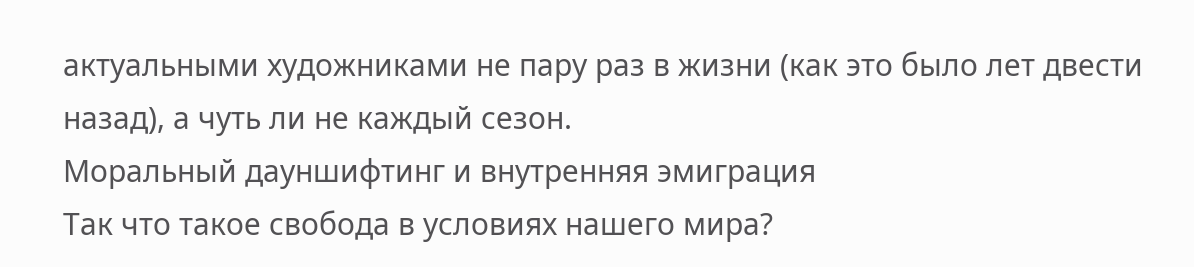актуальными художниками не пару раз в жизни (как это было лет двести назад), а чуть ли не каждый сезон.
Моральный дауншифтинг и внутренняя эмиграция
Так что такое свобода в условиях нашего мира?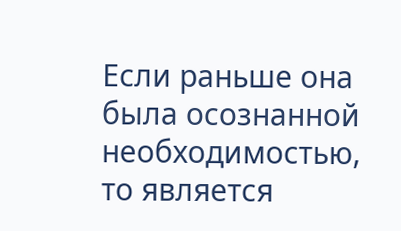Если раньше она была осознанной необходимостью, то является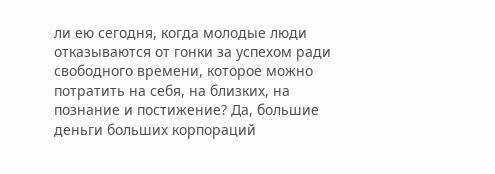ли ею сегодня, когда молодые люди отказываются от гонки за успехом ради свободного времени, которое можно потратить на себя, на близких, на познание и постижение? Да, большие деньги больших корпораций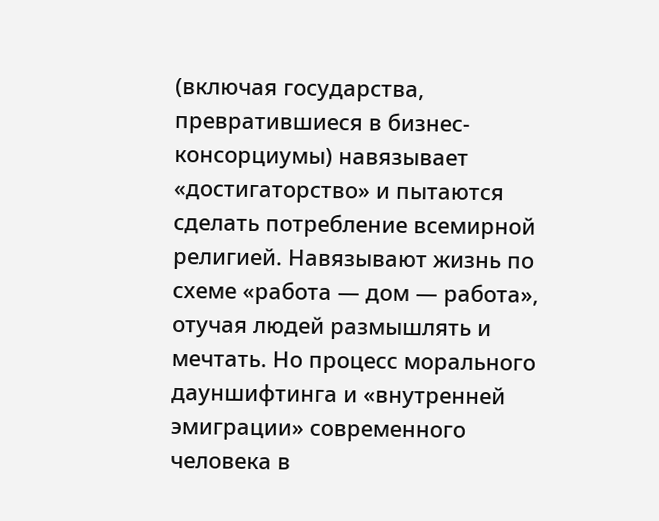(включая государства, превратившиеся в бизнес-консорциумы) навязывает «достигаторство» и пытаются сделать потребление всемирной религией. Навязывают жизнь по схеме «работа — дом — работа», отучая людей размышлять и мечтать. Но процесс морального дауншифтинга и «внутренней эмиграции» современного человека в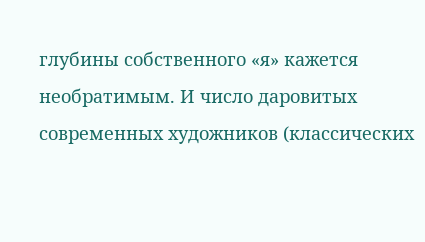глубины собственного «я» кажется необратимым. И число даровитых современных художников (классических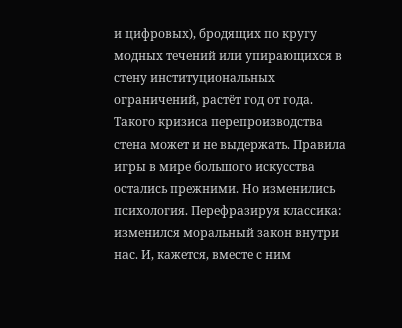и цифровых), бродящих по кругу модных течений или упирающихся в стену институциональных ограничений, растёт год от года. Такого кризиса перепроизводства стена может и не выдержать. Правила игры в мире большого искусства остались прежними. Но изменились психология. Перефразируя классика: изменился моральный закон внутри нас. И, кажется, вместе с ним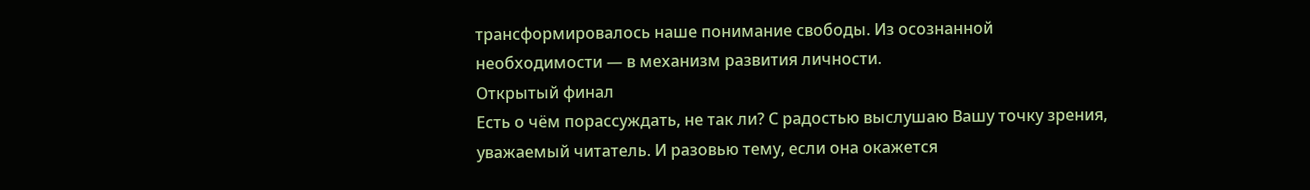трансформировалось наше понимание свободы. Из осознанной необходимости — в механизм развития личности.
Открытый финал
Есть о чём порассуждать, не так ли? С радостью выслушаю Вашу точку зрения, уважаемый читатель. И разовью тему, если она окажется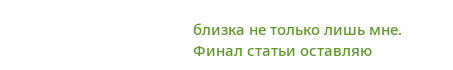близка не только лишь мне. Финал статьи оставляю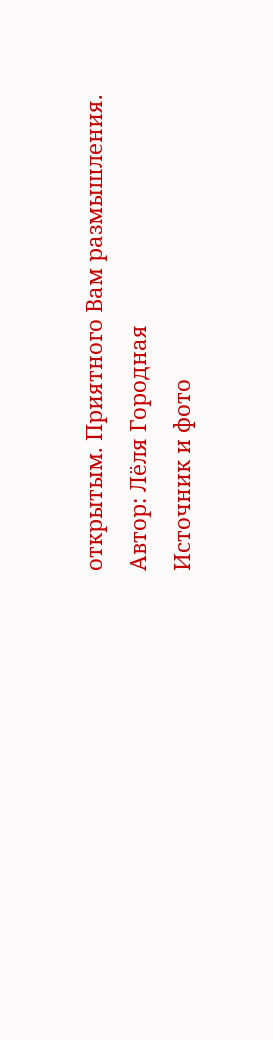открытым. Приятного Вам размышления.
Автор: Лёля Городная
Источник и фото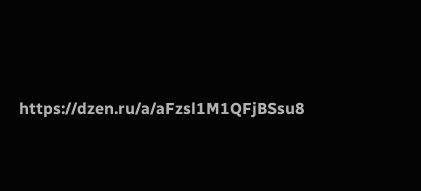https://dzen.ru/a/aFzsl1M1QFjBSsu8